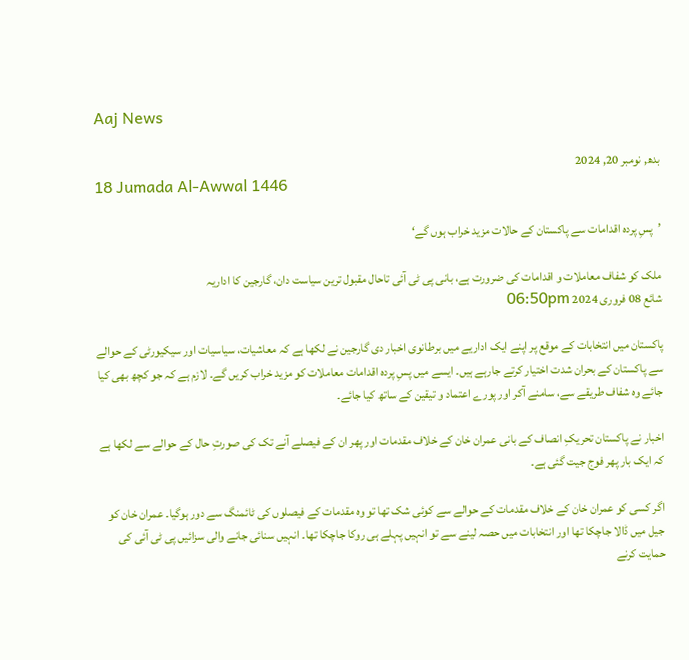Aaj News

بدھ, نومبر 20, 2024
18 Jumada Al-Awwal 1446

’پسِ پردہ اقدامات سے پاکستان کے حالات مزید خراب ہوں گے‘

ملک کو شفاف معاملات و اقدامات کی ضرورت ہے، بانی پی ٹی آئی تاحال مقبول ترین سیاست دان، گارجین کا اداریہ
شائع 08 فروری 2024 06:50pm

پاکستان میں انتخابات کے موقع پر اپنے ایک اداریے میں برطانوی اخبار دی گارجین نے لکھا ہے کہ معاشیات، سیاسیات اور سیکیورٹی کے حوالے سے پاکستان کے بحران شدت اختیار کرتے جارہے ہیں۔ ایسے میں پسِ پردہ اقدامات معاملات کو مزید خراب کریں گے۔ لازم ہے کہ جو کچھ بھی کیا جائے وہ شفاف طریقے سے، سامنے آکر اور پورے اعتماد و تیقین کے ساتھ کیا جائے۔

اخبار نے پاکستان تحریکِ انصاف کے بانی عمران خان کے خلاف مقدمات اور پھر ان کے فیصلے آنے تک کی صورتِ حال کے حوالے سے لکھا ہے کہ ایک بار پھر فوج جیت گئی ہے۔

اگر کسی کو عمران خان کے خلاف مقدمات کے حوالے سے کوئی شک تھا تو وہ مقدمات کے فیصلوں کی ٹائمنگ سے دور ہوگیا۔ عمران خان کو جیل میں ڈالا جاچکا تھا اور انتخابات میں حصہ لینے سے تو انہیں پہلے ہی روکا جاچکا تھا۔ انہیں سنائی جانے والی سزائیں پی ٹی آئی کی حمایت کرنے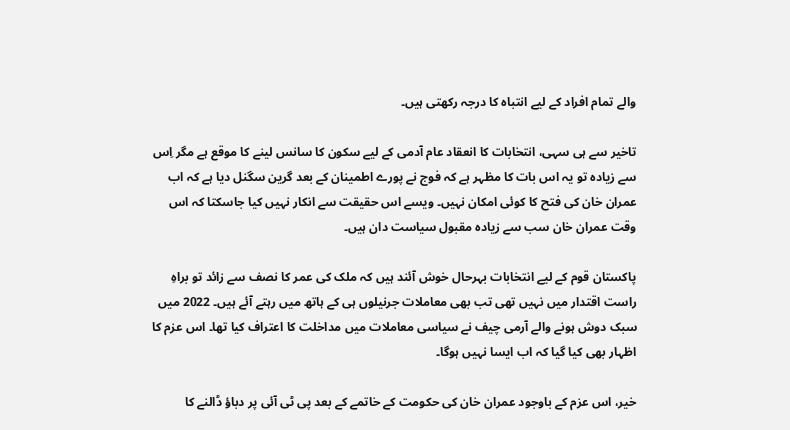والے تمام افراد کے لیے انتباہ کا درجہ رکھتی ہیں۔

تاخیر سے ہی سہی، انتخابات کا انعقاد عام آدمی کے لیے سکون کا سانس لینے کا موقع ہے مگر اِس سے زیادہ تو یہ اس بات کا مظہر ہے کہ فوج نے پورے اطمینان کے بعد گرین سگنل دیا ہے کہ اب عمران خان کی فتح کا کوئی امکان نہیں۔ ویسے اس حقیقت سے انکار نہیں کیا جاسکتا کہ اس وقت عمران خان سب سے زیادہ مقبول سیاست دان ہیں۔

پاکستان قوم کے لیے انتخابات بہرحال خوش آئند ہیں کہ ملک کی عمر کا نصف سے زائد تو براہِ راست اقتدار میں نہیں تھی تب بھی معاملات جرنیلوں ہی کے ہاتھ میں رہتے آئے ہیں۔ 2022 میں سبک دوش ہونے والے آرمی چیف نے سیاسی معاملات میں مداخلت کا اعتراف کیا تھا۔ اس عزم کا اظہار بھی کیا گیا کہ اب ایسا نہیں ہوگا۔

خیر، اس عزم کے باوجود عمران خان کی حکومت کے خاتمے کے بعد پی ٹی آئی پر دباؤ ڈالنے کا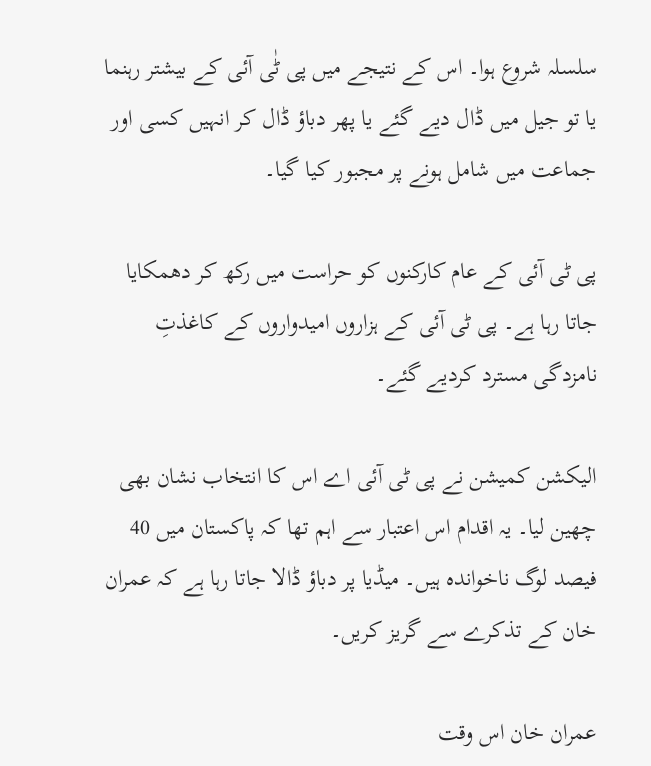سلسلہ شروع ہوا۔ اس کے نتیجے میں پی ٹٰی آئی کے بیشتر رہنما یا تو جیل میں ڈال دیے گئے یا پھر دباؤ ڈال کر انہیں کسی اور جماعت میں شامل ہونے پر مجبور کیا گیا۔

پی ٹی آئی کے عام کارکنوں کو حراست میں رکھ کر دھمکایا جاتا رہا ہے۔ پی ٹی آئی کے ہزاروں امیدواروں کے کاغذتِ نامزدگی مسترد کردیے گئے۔

الیکشن کمیشن نے پی ٹی آئی اے اس کا انتخاب نشان بھی چھین لیا۔ یہ اقدام اس اعتبار سے اہم تھا کہ پاکستان میں 40 فیصد لوگ ناخواندہ ہیں۔ میڈیا پر دباؤ ڈالا جاتا رہا ہے کہ عمران خان کے تذکرے سے گریز کریں۔

عمران خان اس وقت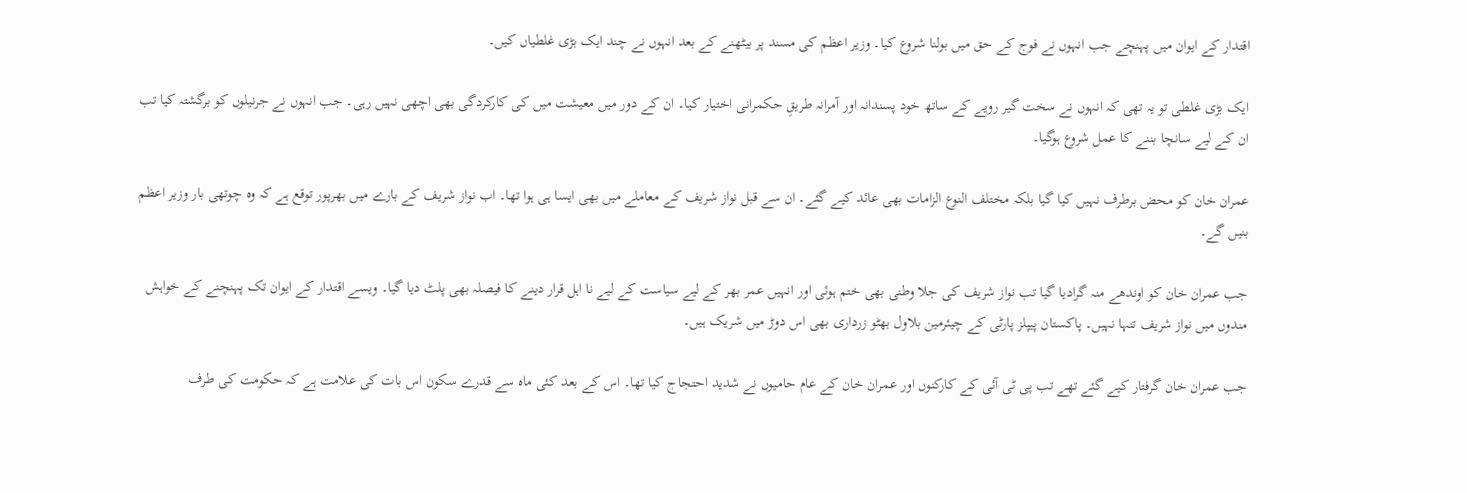اقتدار کے ایوان میں پہنچے جب انہوں نے فوج کے حق میں بولنا شروع کیا۔ وزیر اعظم کی مسند پر بیٹھنے کے بعد انہوں نے چند ایک بڑی غلطیاں کیں۔

ایک بڑی غلطی تو یہ تھی کہ انہوں نے سخت گیر رویے کے ساتھ خود پسندانہ اور آمرانہ طریقِ حکمرانی اختیار کیا۔ ان کے دور میں معیشت میں کی کارکردگی بھی اچھی نہیں رہی۔ جب انہوں نے جرنیلوں کو برگشتہ کیا تب ان کے لیے سانچا بننے کا عمل شروع ہوگیا۔

عمران خان کو محض برطرف نہیں کیا گیا بلکہ مختلف النوع الزامات بھی عائد کیے گئے۔ ان سے قبل نواز شریف کے معاملے میں بھی ایسا ہی ہوا تھا۔ اب نواز شریف کے بارے میں بھرپور توقع ہے کہ وہ چوتھی بار وزیر اعظم بنیں گے۔

جب عمران خان کو اوندھے منہ گرادیا گیا تب نواز شریف کی جلا وطنی بھی ختم ہوئی اور انہیں عمر بھر کے لیے سیاست کے لیے نا اہل قرار دینے کا فیصلہ بھی پلٹ دیا گیا۔ ویسے اقتدار کے ایوان تک پہنچنے کے خواہش مندوں میں نواز شریف تنہا نہیں۔ پاکستان پیپلز پارٹی کے چیئرمین بلاول بھٹو زرداری بھی اس دوڑ میں شریک ہیں۔

جب عمران خان گرفتار کیے گئے تھے تب پی ٹی آئی کے کارکنوں اور عمران خان کے عام حامیوں نے شدید احتجاج کیا تھا۔ اس کے بعد کئی ماہ سے قدرے سکون اس بات کی علامت ہے کہ حکومت کی طرف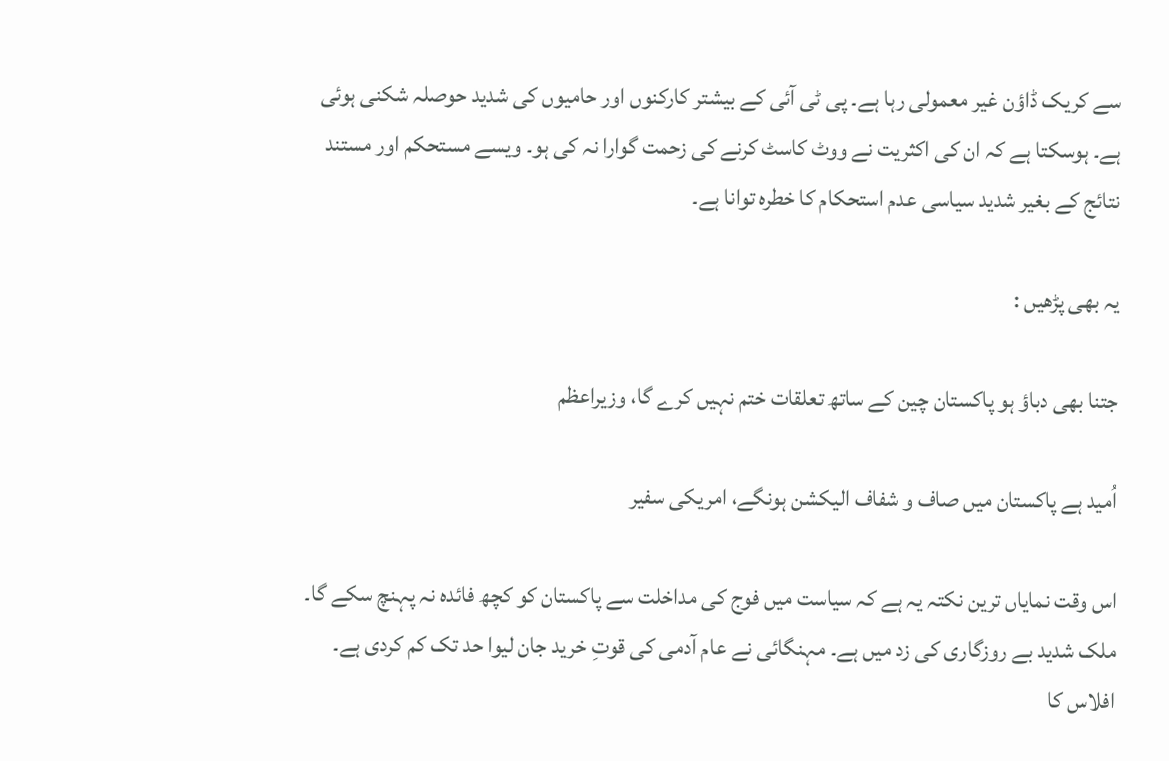سے کریک ڈاؤن غیر معمولی رہا ہے۔ پی ٹی آئی کے بیشتر کارکنوں اور حامیوں کی شدید حوصلہ شکنی ہوئی ہے۔ ہوسکتا ہے کہ ان کی اکثریت نے ووٹ کاسٹ کرنے کی زحمت گوارا نہ کی ہو۔ ویسے مستحکم اور مستند نتائج کے بغیر شدید سیاسی عدم استحکام کا خطرہ توانا ہے۔

یہ بھی پڑھیں :

جتنا بھی دباؤ ہو پاکستان چین کے ساتھ تعلقات ختم نہیں کرے گا، وزیراعظم

اُمید ہے پاکستان میں صاف و شفاف الیکشن ہونگے، امریکی سفیر

اس وقت نمایاں ترین نکتہ یہ ہے کہ سیاست میں فوج کی مداخلت سے پاکستان کو کچھ فائدہ نہ پہنچ سکے گا۔ ملک شدید بے روزگاری کی زد میں ہے۔ مہنگائی نے عام آدمی کی قوتِ خرید جان لیوا حد تک کم کردی ہے۔ افلاس کا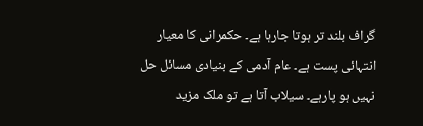گراف بلند تر ہوتا جارہا ہے۔ حکمرانی کا معیار انتہائی پست ہے۔ عام آدمی کے بنیادی مسائل حل نہیں ہو پارہے۔ سیلاب آتا ہے تو ملک مزید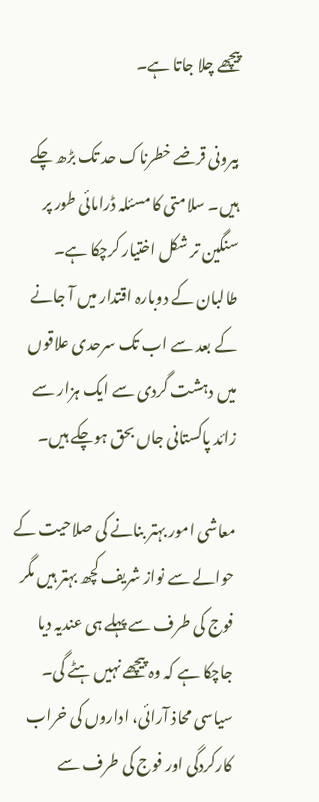پیچھے چلا جاتا ہے۔

بیرونی قرضے خطرناک حد تک بڑھ چکے ہیں۔ سلامتی کا مسئلہ ڈرامائی طور پر سنگین تر شکل اختیار کرچکا ہے۔ طالبان کے دوبارہ اقتدار میں آ جانے کے بعد سے اب تک سرحدی علاقوں میں دہشت گردی سے ایک ہزار سے زائد پاکستانی جاں بحق ہوچکے ہیں۔

معاشی امور بہتر بنانے کی صلاحیت کے حوالے سے نواز شریف کچھ بہتر ہیں مگر فوج کی طرف سے پہلے ہی عندیہ دیا جاچکا ہے کہ وہ پیچھے نہیں ہٹے گی۔ سیاسی محاذ آرائی، اداروں کی خراب کارکردگی اور فوج کی طرف سے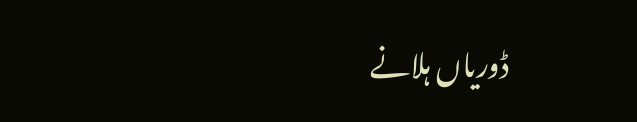ڈوریاں ہلانے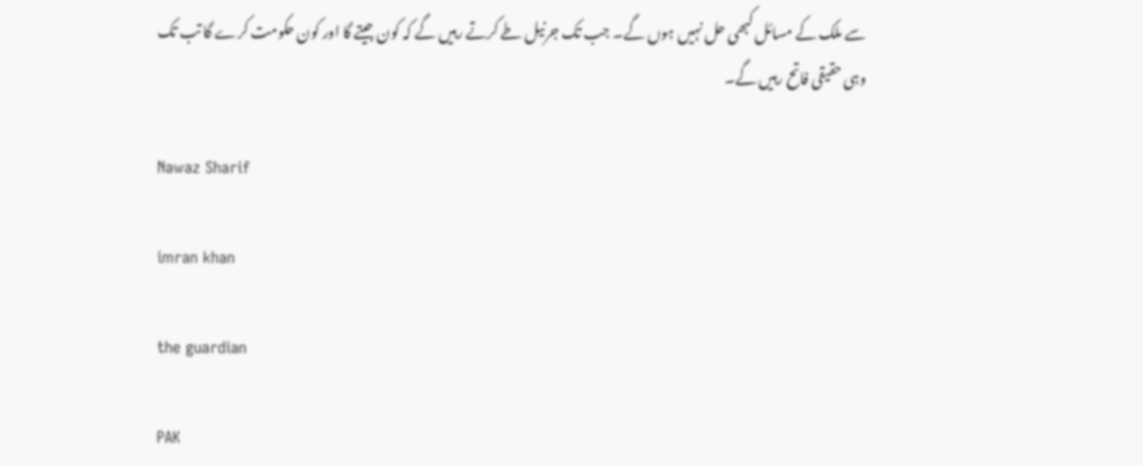سے ملک کے مسائل کبھی حل نہیں ہوں گے۔ جب تک جرنیل طے کرتے رہیں گے کہ کون جیتے گا اور کون حکومت کرے گا تب تک وہی حقیقی فاتح رہیں گے۔

Nawaz Sharif

imran khan

the guardian

PAK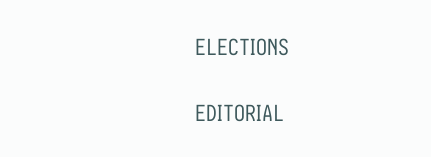ELECTIONS

EDITORIAL